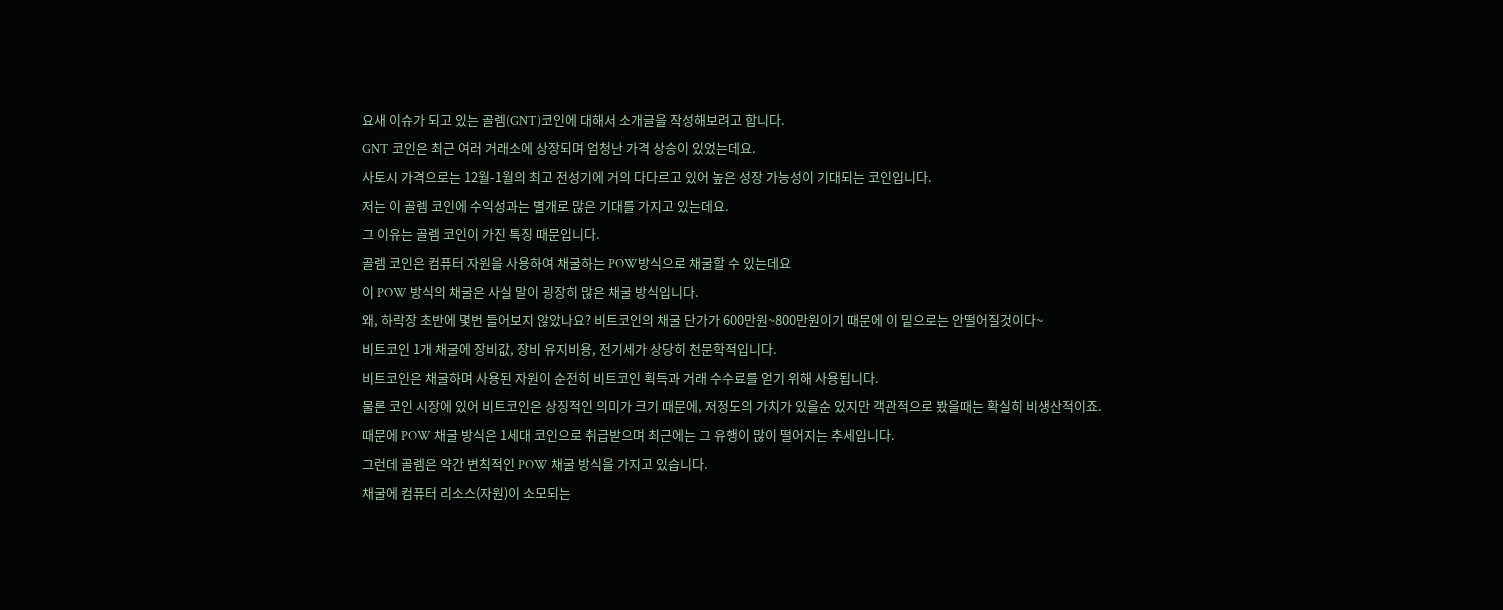요새 이슈가 되고 있는 골렘(GNT)코인에 대해서 소개글을 작성해보려고 합니다.
GNT 코인은 최근 여러 거래소에 상장되며 엄청난 가격 상승이 있었는데요.
사토시 가격으로는 12월-1월의 최고 전성기에 거의 다다르고 있어 높은 성장 가능성이 기대되는 코인입니다.
저는 이 골렘 코인에 수익성과는 별개로 많은 기대를 가지고 있는데요.
그 이유는 골렘 코인이 가진 특징 때문입니다.
골렘 코인은 컴퓨터 자원을 사용하여 채굴하는 POW방식으로 채굴할 수 있는데요
이 POW 방식의 채굴은 사실 말이 굉장히 많은 채굴 방식입니다.
왜, 하락장 초반에 몇번 들어보지 않았나요? 비트코인의 채굴 단가가 600만원~800만원이기 때문에 이 밑으로는 안떨어질것이다~
비트코인 1개 채굴에 장비값, 장비 유지비용, 전기세가 상당히 천문학적입니다.
비트코인은 채굴하며 사용된 자원이 순전히 비트코인 획득과 거래 수수료를 얻기 위해 사용됩니다.
물론 코인 시장에 있어 비트코인은 상징적인 의미가 크기 때문에, 저정도의 가치가 있을순 있지만 객관적으로 봤을때는 확실히 비생산적이죠.
때문에 POW 채굴 방식은 1세대 코인으로 취급받으며 최근에는 그 유행이 많이 떨어지는 추세입니다.
그런데 골렘은 약간 변칙적인 POW 채굴 방식을 가지고 있습니다.
채굴에 컴퓨터 리소스(자원)이 소모되는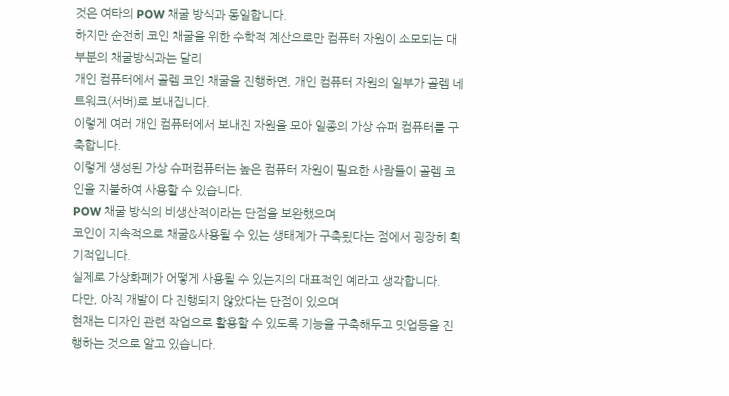것은 여타의 POW 채굴 방식과 동일합니다.
하지만 순전히 코인 채굴을 위한 수학적 계산으로만 컴퓨터 자원이 소모되는 대부분의 채굴방식과는 달리
개인 컴퓨터에서 골렘 코인 채굴을 진행하면, 개인 컴퓨터 자원의 일부가 골렘 네트워크(서버)로 보내집니다.
이렇게 여러 개인 컴퓨터에서 보내진 자원을 모아 일종의 가상 슈퍼 컴퓨터를 구축합니다.
이렇게 생성된 가상 슈퍼컴퓨터는 높은 컴퓨터 자원이 필요한 사람들이 골렘 코인을 지불하여 사용할 수 있습니다.
POW 채굴 방식의 비생산적이라는 단점을 보완했으며
코인이 지속적으로 채굴&사용될 수 있는 생태계가 구축됬다는 점에서 굉장히 획기적입니다.
실제로 가상화폐가 어떻게 사용될 수 있는지의 대표적인 예라고 생각합니다.
다만, 아직 개발이 다 진행되지 않았다는 단점이 있으며
현재는 디자인 관련 작업으로 활용할 수 있도록 기능을 구축해두고 밋업등을 진행하는 것으로 알고 있습니다.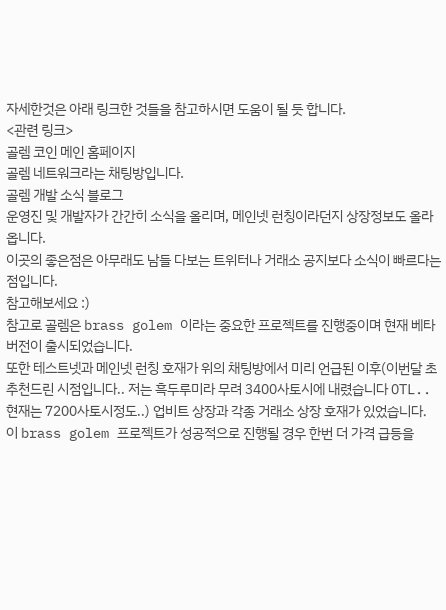자세한것은 아래 링크한 것들을 참고하시면 도움이 될 듯 합니다.
<관련 링크>
골렘 코인 메인 홈페이지
골렘 네트워크라는 채팅방입니다.
골렘 개발 소식 블로그
운영진 및 개발자가 간간히 소식을 올리며, 메인넷 런칭이라던지 상장정보도 올라옵니다.
이곳의 좋은점은 아무래도 남들 다보는 트위터나 거래소 공지보다 소식이 빠르다는 점입니다.
참고해보세요 :)
참고로 골렘은 brass golem 이라는 중요한 프로젝트를 진행중이며 현재 베타 버전이 출시되었습니다.
또한 테스트넷과 메인넷 런칭 호재가 위의 채팅방에서 미리 언급된 이후(이번달 초 추천드린 시점입니다.. 저는 흑두루미라 무려 3400사토시에 내렸습니다 OTL.. 현재는 7200사토시정도..) 업비트 상장과 각종 거래소 상장 호재가 있었습니다.
이 brass golem 프로젝트가 성공적으로 진행될 경우 한번 더 가격 급등을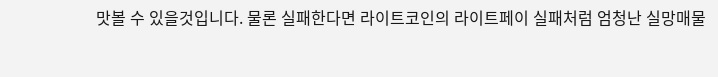맛볼 수 있을것입니다. 물론 실패한다면 라이트코인의 라이트페이 실패처럼 엄청난 실망매물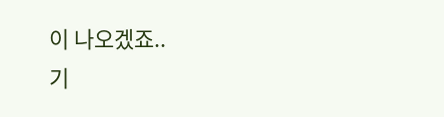이 나오겠죠..
기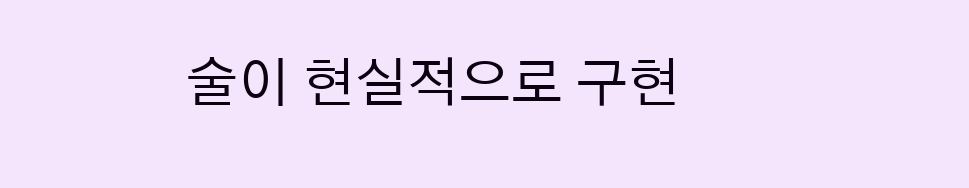술이 현실적으로 구현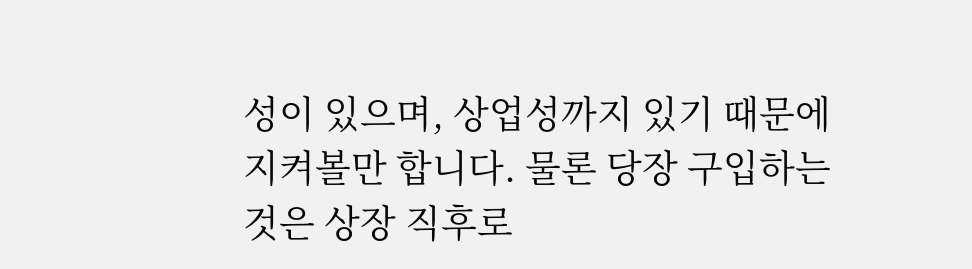성이 있으며, 상업성까지 있기 때문에 지켜볼만 합니다. 물론 당장 구입하는것은 상장 직후로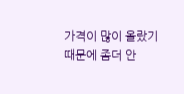가격이 많이 올랐기 때문에 좀더 안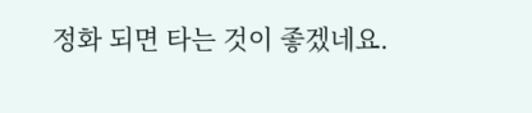정화 되면 타는 것이 좋겠네요.